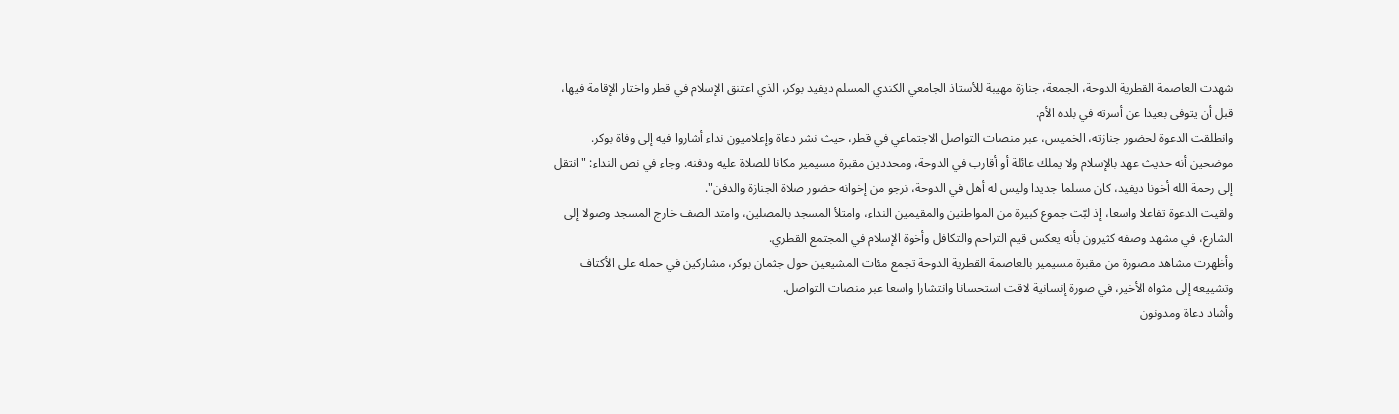شهدت العاصمة القطرية الدوحة، الجمعة، جنازة مهيبة للأستاذ الجامعي الكندي المسلم ديفيد بوكر، الذي اعتنق الإسلام في قطر واختار الإقامة فيها، قبل أن يتوفى بعيدا عن أسرته في بلده الأم.
وانطلقت الدعوة لحضور جنازته، الخميس، عبر منصات التواصل الاجتماعي في قطر، حيث نشر دعاة وإعلاميون نداء أشاروا فيه إلى وفاة بوكر.
موضحين أنه حديث عهد بالإسلام ولا يملك عائلة أو أقارب في الدوحة، ومحددين مقبرة مسيمير مكانا للصلاة عليه ودفنه. وجاء في نص النداء: "انتقل إلى رحمة الله أخونا ديفيد، كان مسلما جديدا وليس له أهل في الدوحة، نرجو من إخوانه حضور صلاة الجنازة والدفن".
ولقيت الدعوة تفاعلا واسعا، إذ لبّت جموع كبيرة من المواطنين والمقيمين النداء، وامتلأ المسجد بالمصلين، وامتد الصف خارج المسجد وصولا إلى الشارع، في مشهد وصفه كثيرون بأنه يعكس قيم التراحم والتكافل وأخوة الإسلام في المجتمع القطري.
وأظهرت مشاهد مصورة من مقبرة مسيمير بالعاصمة القطرية الدوحة تجمع مئات المشيعين حول جثمان بوكر، مشاركين في حمله على الأكتاف وتشييعه إلى مثواه الأخير، في صورة إنسانية لاقت استحسانا وانتشارا واسعا عبر منصات التواصل.
وأشاد دعاة ومدونون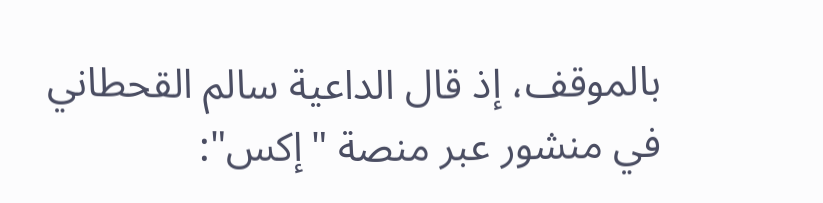بالموقف، إذ قال الداعية سالم القحطاني في منشور عبر منصة "إكس":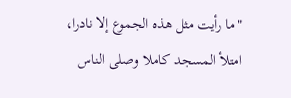"ما رأيت مثل هذه الجموع إلا نادرا، امتلأ المسجد كاملا وصلى الناس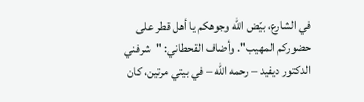في الشارع، بيّض الله وجوهكم يا أهل قطر على حضوركم المهيب". وأضاف القحطاني: "شرفني الدكتور ديفيد – رحمه الله – في بيتي مرتين، كان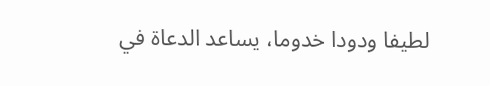لطيفا ودودا خدوما، يساعد الدعاة في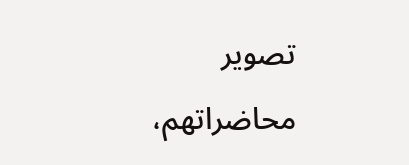تصوير محاضراتهم،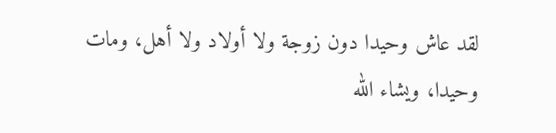لقد عاش وحيدا دون زوجة ولا أولاد ولا أهل، ومات وحيدا، ويشاء الله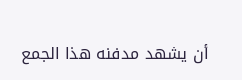أن يشهد مدفنه هذا الجمع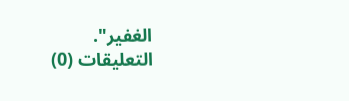الغفير".
التعليقات (0)